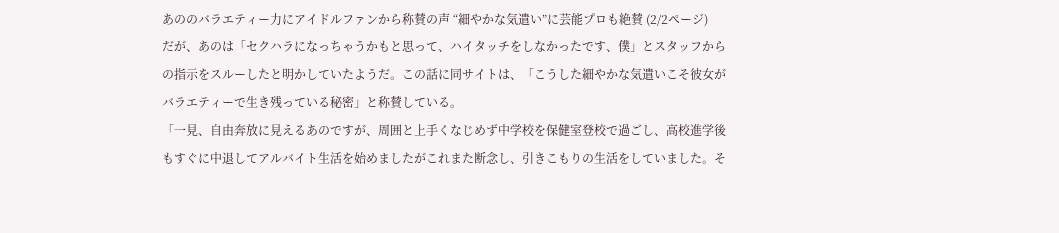あののバラエティー力にアイドルファンから称賛の声 “細やかな気遣い”に芸能プロも絶賛 (2/2ページ)
だが、あのは「セクハラになっちゃうかもと思って、ハイタッチをしなかったです、僕」とスタッフからの指示をスルーしたと明かしていたようだ。この話に同サイトは、「こうした細やかな気遣いこそ彼女がバラエティーで生き残っている秘密」と称賛している。
「一見、自由奔放に見えるあのですが、周囲と上手くなじめず中学校を保健室登校で過ごし、高校進学後もすぐに中退してアルバイト生活を始めましたがこれまた断念し、引きこもりの生活をしていました。そ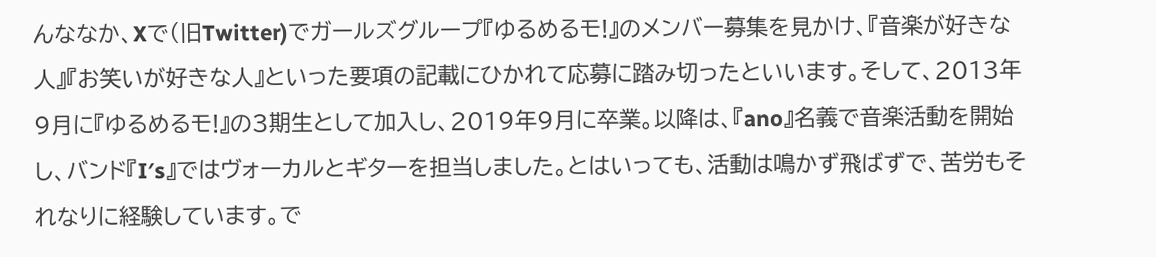んななか、Xで(旧Twitter)でガールズグループ『ゆるめるモ!』のメンバー募集を見かけ、『音楽が好きな人』『お笑いが好きな人』といった要項の記載にひかれて応募に踏み切ったといいます。そして、2013年9月に『ゆるめるモ!』の3期生として加入し、2019年9月に卒業。以降は、『ano』名義で音楽活動を開始し、バンド『I′s』ではヴォーカルとギターを担当しました。とはいっても、活動は鳴かず飛ばずで、苦労もそれなりに経験しています。で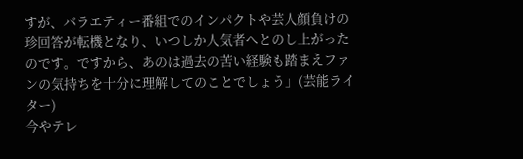すが、バラエティー番組でのインパクトや芸人顔負けの珍回答が転機となり、いつしか人気者へとのし上がったのです。ですから、あのは過去の苦い経験も踏まえファンの気持ちを十分に理解してのことでしょう」(芸能ライター)
今やテレ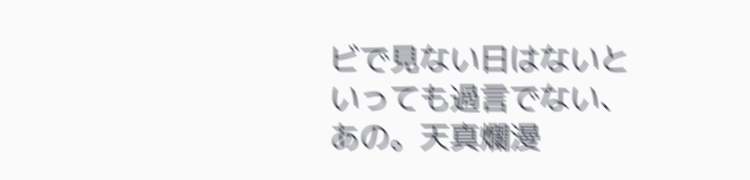ビで見ない日はないといっても過言でない、あの。天真爛漫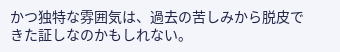かつ独特な雰囲気は、過去の苦しみから脱皮できた証しなのかもしれない。